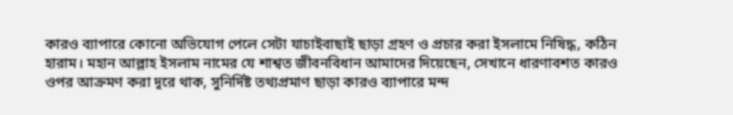কারও ব্যাপারে কোনো অভিযোগ পেলে সেটা যাচাইবাছাই ছাড়া গ্রহণ ও প্রচার করা ইসলামে নিষিদ্ধ, কঠিন হারাম। মহান আল্লাহ ইসলাম নামের যে শাশ্বত জীবনবিধান আমাদের দিয়েছেন, সেখানে ধারণাবশত কারও ওপর আক্রমণ করা দূরে থাক, সুনির্দিষ্ট তথ্যপ্রমাণ ছাড়া কারও ব্যাপারে মন্দ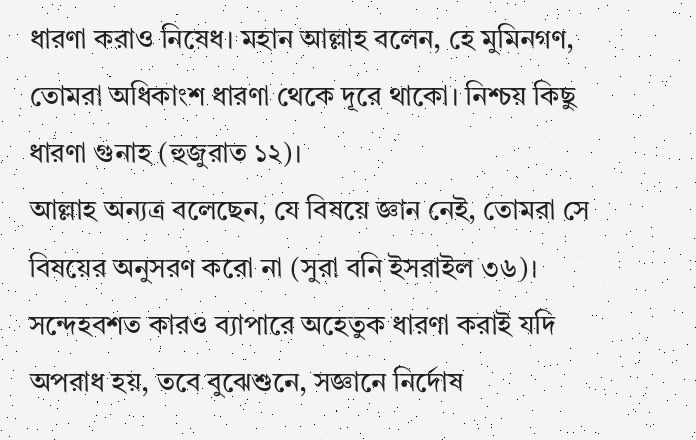ধারণা করাও নিষেধ। মহান আল্লাহ বলেন, হে মুমিনগণ, তোমরা অধিকাংশ ধারণা থেকে দূরে থাকো। নিশ্চয় কিছু ধারণা গুনাহ (হুজুরাত ১২)।
আল্লাহ অন্যত্র বলেছেন, যে বিষয়ে জ্ঞান নেই, তোমরা সে বিষয়ের অনুসরণ করো না (সুরা বনি ইসরাইল ৩৬)। সন্দেহবশত কারও ব্যাপারে অহেতুক ধারণা করাই যদি অপরাধ হয়, তবে বুঝেশুনে, সজ্ঞানে নির্দোষ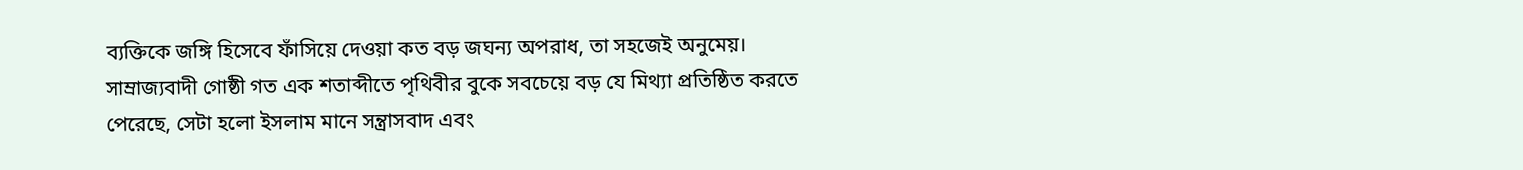ব্যক্তিকে জঙ্গি হিসেবে ফাঁসিয়ে দেওয়া কত বড় জঘন্য অপরাধ, তা সহজেই অনুমেয়।
সাম্রাজ্যবাদী গোষ্ঠী গত এক শতাব্দীতে পৃথিবীর বুকে সবচেয়ে বড় যে মিথ্যা প্রতিষ্ঠিত করতে পেরেছে, সেটা হলো ইসলাম মানে সন্ত্রাসবাদ এবং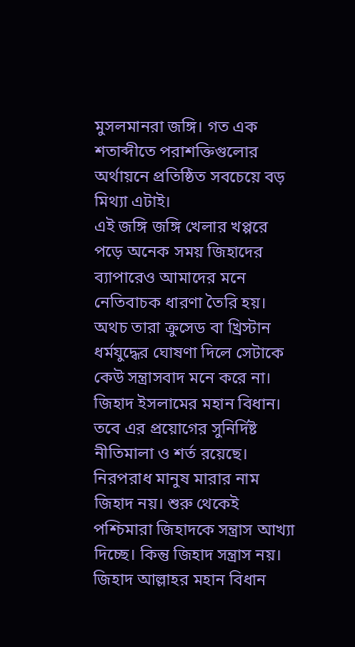মুসলমানরা জঙ্গি। গত এক শতাব্দীতে পরাশক্তিগুলোর অর্থায়নে প্রতিষ্ঠিত সবচেয়ে বড় মিথ্যা এটাই।
এই জঙ্গি জঙ্গি খেলার খপ্পরে পড়ে অনেক সময় জিহাদের ব্যাপারেও আমাদের মনে নেতিবাচক ধারণা তৈরি হয়। অথচ তারা ক্রুসেড বা খ্রিস্টান ধর্মযুদ্ধের ঘোষণা দিলে সেটাকে কেউ সন্ত্রাসবাদ মনে করে না। জিহাদ ইসলামের মহান বিধান। তবে এর প্রয়োগের সুনির্দিষ্ট নীতিমালা ও শর্ত রয়েছে। নিরপরাধ মানুষ মারার নাম জিহাদ নয়। শুরু থেকেই পশ্চিমারা জিহাদকে সন্ত্রাস আখ্যা দিচ্ছে। কিন্তু জিহাদ সন্ত্রাস নয়। জিহাদ আল্লাহর মহান বিধান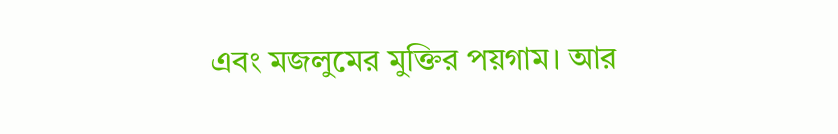এবং মজলুমের মুক্তির পয়গাম। আর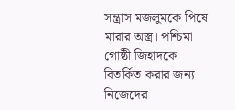সন্ত্রাস মজলুমকে পিষে মারার অস্ত্র। পশ্চিমা গোষ্ঠী জিহাদকে বিতর্কিত করার জন্য নিজেদের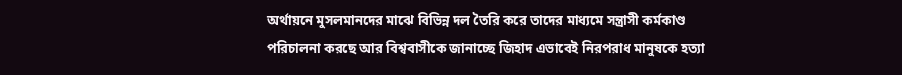অর্থায়নে মুসলমানদের মাঝে বিভিন্ন দল তৈরি করে তাদের মাধ্যমে সন্ত্রাসী কর্মকাণ্ড পরিচালনা করছে আর বিশ্ববাসীকে জানাচ্ছে জিহাদ এভাবেই নিরপরাধ মানুষকে হত্যা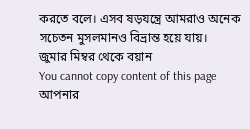করতে বলে। এসব ষড়যন্ত্রে আমরাও অনেক সচেতন মুসলমানও বিভ্রান্ত হয়ে যায়।
জুমার মিম্বর থেকে বয়ান
You cannot copy content of this page
আপনার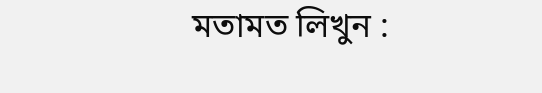মতামত লিখুন :